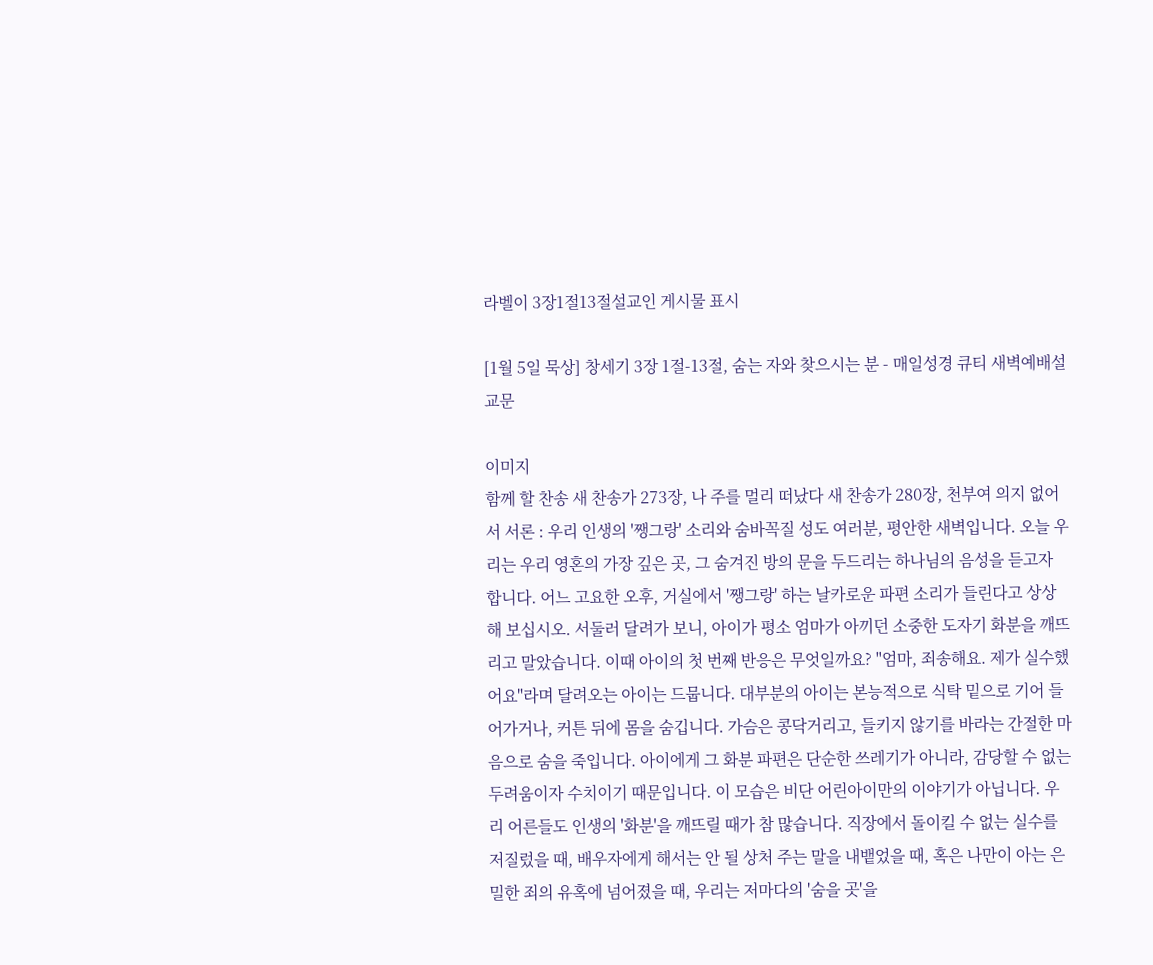라벨이 3장1절13절설교인 게시물 표시

[1월 5일 묵상] 창세기 3장 1절-13절, 숨는 자와 찾으시는 분 - 매일성경 큐티 새벽예배설교문

이미지
함께 할 찬송 새 찬송가 273장, 나 주를 멀리 떠났다 새 찬송가 280장, 천부여 의지 없어서 서론 : 우리 인생의 '쨍그랑' 소리와 숨바꼭질 성도 여러분, 평안한 새벽입니다. 오늘 우리는 우리 영혼의 가장 깊은 곳, 그 숨겨진 방의 문을 두드리는 하나님의 음성을 듣고자 합니다. 어느 고요한 오후, 거실에서 '쨍그랑' 하는 날카로운 파편 소리가 들린다고 상상해 보십시오. 서둘러 달려가 보니, 아이가 평소 엄마가 아끼던 소중한 도자기 화분을 깨뜨리고 말았습니다. 이때 아이의 첫 번째 반응은 무엇일까요? "엄마, 죄송해요. 제가 실수했어요"라며 달려오는 아이는 드뭅니다. 대부분의 아이는 본능적으로 식탁 밑으로 기어 들어가거나, 커튼 뒤에 몸을 숨깁니다. 가슴은 콩닥거리고, 들키지 않기를 바라는 간절한 마음으로 숨을 죽입니다. 아이에게 그 화분 파편은 단순한 쓰레기가 아니라, 감당할 수 없는 두려움이자 수치이기 때문입니다. 이 모습은 비단 어린아이만의 이야기가 아닙니다. 우리 어른들도 인생의 '화분'을 깨뜨릴 때가 참 많습니다. 직장에서 돌이킬 수 없는 실수를 저질렀을 때, 배우자에게 해서는 안 될 상처 주는 말을 내뱉었을 때, 혹은 나만이 아는 은밀한 죄의 유혹에 넘어졌을 때, 우리는 저마다의 '숨을 곳'을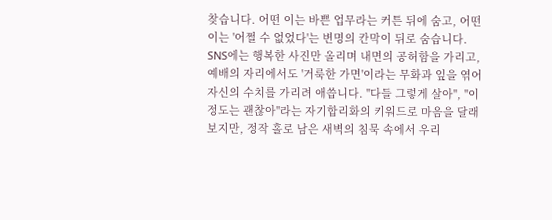찾습니다. 어떤 이는 바쁜 업무라는 커튼 뒤에 숨고, 어떤 이는 '어쩔 수 없었다'는 변명의 칸막이 뒤로 숨습니다. SNS에는 행복한 사진만 올리며 내면의 공허함을 가리고, 예배의 자리에서도 '거룩한 가면'이라는 무화과 잎을 엮어 자신의 수치를 가리려 애씁니다. "다들 그렇게 살아", "이 정도는 괜찮아"라는 자기합리화의 키워드로 마음을 달래보지만, 정작 홀로 남은 새벽의 침묵 속에서 우리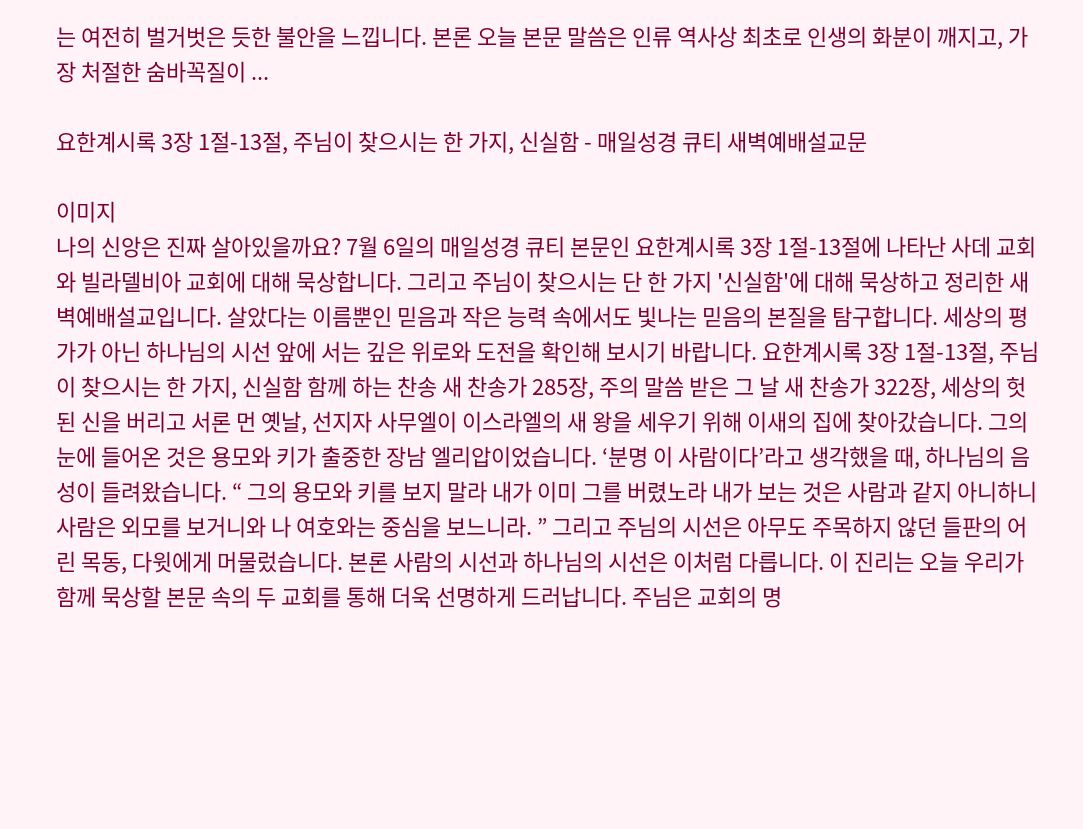는 여전히 벌거벗은 듯한 불안을 느낍니다. 본론 오늘 본문 말씀은 인류 역사상 최초로 인생의 화분이 깨지고, 가장 처절한 숨바꼭질이 ...

요한계시록 3장 1절-13절, 주님이 찾으시는 한 가지, 신실함 - 매일성경 큐티 새벽예배설교문

이미지
나의 신앙은 진짜 살아있을까요? 7월 6일의 매일성경 큐티 본문인 요한계시록 3장 1절-13절에 나타난 사데 교회와 빌라델비아 교회에 대해 묵상합니다. 그리고 주님이 찾으시는 단 한 가지 '신실함'에 대해 묵상하고 정리한 새벽예배설교입니다. 살았다는 이름뿐인 믿음과 작은 능력 속에서도 빛나는 믿음의 본질을 탐구합니다. 세상의 평가가 아닌 하나님의 시선 앞에 서는 깊은 위로와 도전을 확인해 보시기 바랍니다. 요한계시록 3장 1절-13절, 주님이 찾으시는 한 가지, 신실함 함께 하는 찬송 새 찬송가 285장, 주의 말씀 받은 그 날 새 찬송가 322장, 세상의 헛된 신을 버리고 서론 먼 옛날, 선지자 사무엘이 이스라엘의 새 왕을 세우기 위해 이새의 집에 찾아갔습니다. 그의 눈에 들어온 것은 용모와 키가 출중한 장남 엘리압이었습니다. ‘분명 이 사람이다’라고 생각했을 때, 하나님의 음성이 들려왔습니다. “ 그의 용모와 키를 보지 말라 내가 이미 그를 버렸노라 내가 보는 것은 사람과 같지 아니하니 사람은 외모를 보거니와 나 여호와는 중심을 보느니라. ” 그리고 주님의 시선은 아무도 주목하지 않던 들판의 어린 목동, 다윗에게 머물렀습니다. 본론 사람의 시선과 하나님의 시선은 이처럼 다릅니다. 이 진리는 오늘 우리가 함께 묵상할 본문 속의 두 교회를 통해 더욱 선명하게 드러납니다. 주님은 교회의 명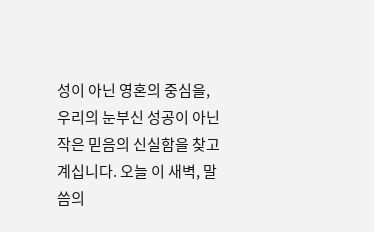성이 아닌 영혼의 중심을, 우리의 눈부신 성공이 아닌 작은 믿음의 신실함을 찾고 계십니다. 오늘 이 새벽, 말씀의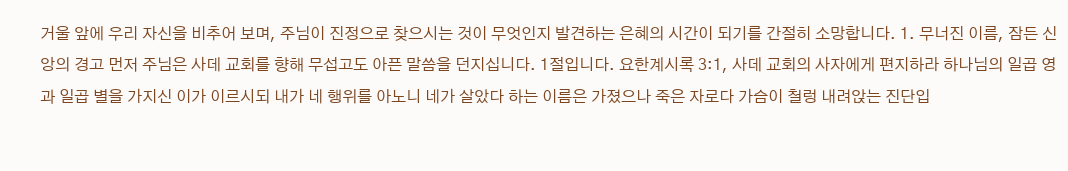거울 앞에 우리 자신을 비추어 보며, 주님이 진정으로 찾으시는 것이 무엇인지 발견하는 은혜의 시간이 되기를 간절히 소망합니다. 1. 무너진 이름, 잠든 신앙의 경고 먼저 주님은 사데 교회를 향해 무섭고도 아픈 말씀을 던지십니다. 1절입니다. 요한계시록 3:1, 사데 교회의 사자에게 편지하라 하나님의 일곱 영과 일곱 별을 가지신 이가 이르시되 내가 네 행위를 아노니 네가 살았다 하는 이름은 가졌으나 죽은 자로다 가슴이 철렁 내려앉는 진단입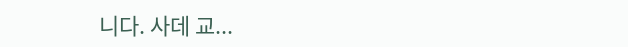니다. 사데 교...